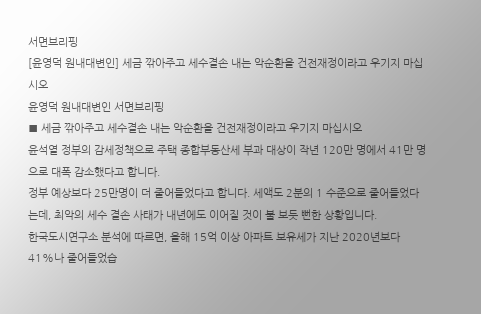서면브리핑
[윤영덕 원내대변인] 세금 깎아주고 세수결손 내는 악순환을 건전재정이라고 우기지 마십시오
윤영덕 원내대변인 서면브리핑
■ 세금 깎아주고 세수결손 내는 악순환을 건전재정이라고 우기지 마십시오
윤석열 정부의 감세정책으로 주택 종합부동산세 부과 대상이 작년 120만 명에서 41만 명으로 대폭 감소했다고 합니다.
정부 예상보다 25만명이 더 줄어들었다고 합니다. 세액도 2분의 1 수준으로 줄어들었다는데, 최악의 세수 결손 사태가 내년에도 이어질 것이 불 보듯 뻔한 상황입니다.
한국도시연구소 분석에 따르면, 올해 15억 이상 아파트 보유세가 지난 2020년보다 41%나 줄어들었습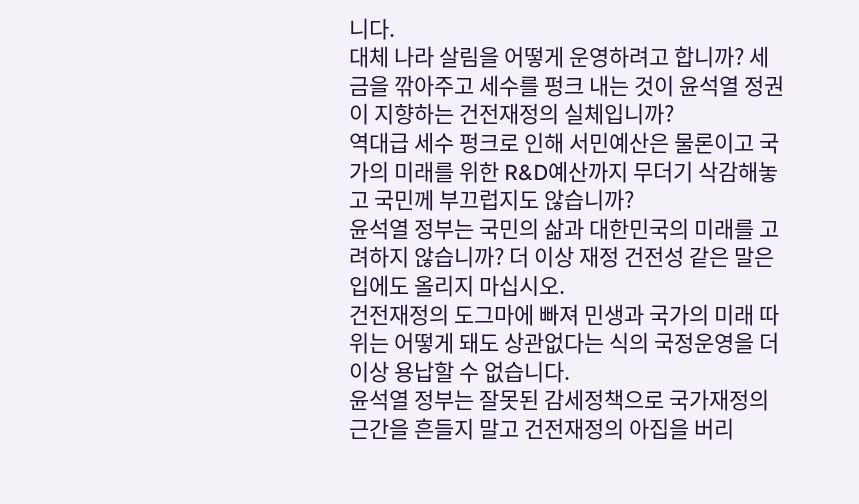니다.
대체 나라 살림을 어떻게 운영하려고 합니까? 세금을 깎아주고 세수를 펑크 내는 것이 윤석열 정권이 지향하는 건전재정의 실체입니까?
역대급 세수 펑크로 인해 서민예산은 물론이고 국가의 미래를 위한 R&D예산까지 무더기 삭감해놓고 국민께 부끄럽지도 않습니까?
윤석열 정부는 국민의 삶과 대한민국의 미래를 고려하지 않습니까? 더 이상 재정 건전성 같은 말은 입에도 올리지 마십시오.
건전재정의 도그마에 빠져 민생과 국가의 미래 따위는 어떻게 돼도 상관없다는 식의 국정운영을 더 이상 용납할 수 없습니다.
윤석열 정부는 잘못된 감세정책으로 국가재정의 근간을 흔들지 말고 건전재정의 아집을 버리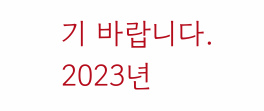기 바랍니다.
2023년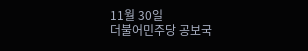11월 30일
더불어민주당 공보국